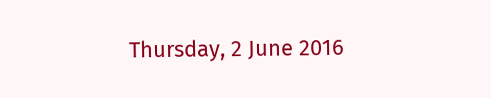Thursday, 2 June 2016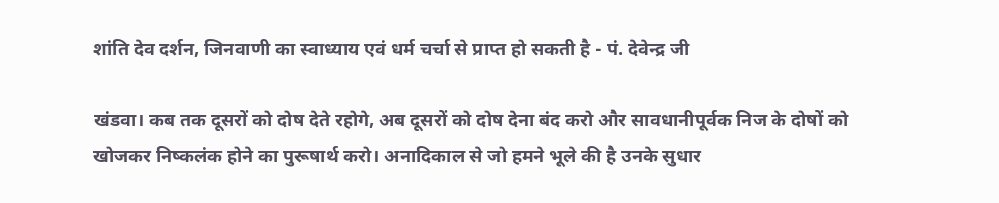शांति देव दर्शन, जिनवाणी का स्वाध्याय एवं धर्म चर्चा से प्राप्त हो सकती है - पं. देवेन्द्र जी

खंडवा। कब तक दूसरों को दोष देते रहोगे, अब दूसरों को दोष देना बंद करो और सावधानीपूर्वक निज के दोषों को खोजकर निष्कलंक होने का पुरूषार्थ करो। अनादिकाल से जो हमने भूले की है उनके सुधार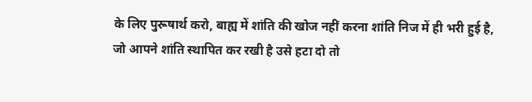के लिए पुरूषार्थ करो, बाह्य में शांति की खोज नहीं करना शांति निज में ही भरी हुई है, जो आपने शांति स्थापित कर रखी है उसे हटा दो तो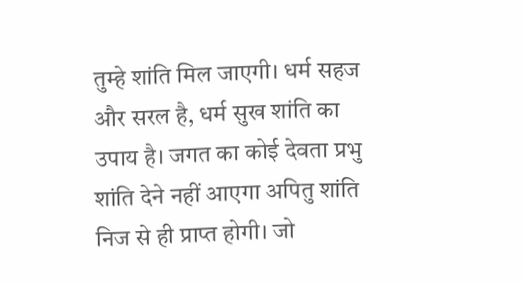तुम्हे शांति मिल जाएगी। धर्म सहज और सरल है, धर्म सुख शांति का उपाय है। जगत का कोई देवता प्रभु शांति देने नहीं आएगा अपितु शांति निज से ही प्राप्त होगी। जो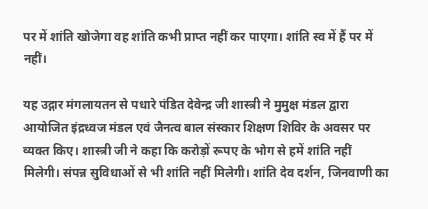पर में शांति खोजेगा वह शांति कभी प्राप्त नहीं कर पाएगा। शांति स्व में हैं पर में नहीं।

यह उद्गार मंगलायतन से पधारे पंडित देवेन्द्र जी शास्त्री ने मुमुक्ष मंडल द्वारा आयोजित इंद्रध्वज मंडल एवं जैनत्व बाल संस्कार शिक्षण शिविर के अवसर पर व्यक्त किए। शास्त्री जी ने कहा कि करोड़ों रूपए के भोग से हमें शांति नहीं मिलेगी। संपन्न सुविधाओं से भी शांति नहीं मिलेगी। शांति देव दर्शन, जिनवाणी का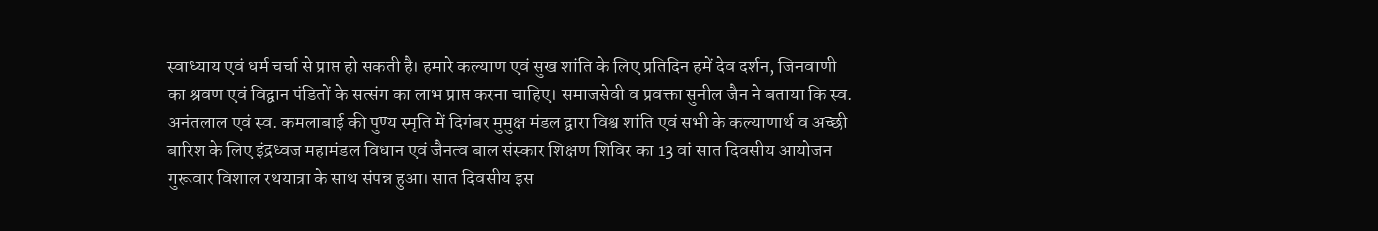स्वाध्याय एवं धर्म चर्चा से प्राप्त हो सकती है। हमारे कल्याण एवं सुख शांति के लिए प्रतिदिन हमें देव दर्शन, जिनवाणी का श्रवण एवं विद्वान पंडितों के सत्संग का लाभ प्राप्त करना चाहिए। समाजसेवी व प्रवक्ता सुनील जैन ने बताया कि स्व. अनंतलाल एवं स्व. कमलाबाई की पुण्य स्मृति में दिगंबर मुमुक्ष मंडल द्वारा विश्व शांति एवं सभी के कल्याणार्थ व अच्छी बारिश के लिए इंद्रध्वज महामंडल विधान एवं जैनत्व बाल संस्कार शिक्षण शिविर का 13 वां सात दिवसीय आयोजन गुरूवार विशाल रथयात्रा के साथ संपन्न हुआ। सात दिवसीय इस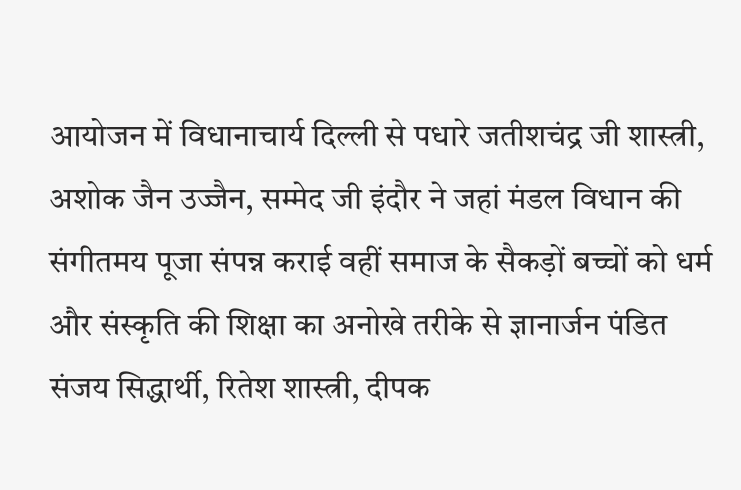आयोजन में विधानाचार्य दिल्ली से पधारे जतीशचंद्र जी शास्त्री, अशोक जैन उज्जैन, सम्मेद जी इंदौर ने जहां मंडल विधान की संगीतमय पूजा संपन्न कराई वहीं समाज के सैकड़ों बच्चों को धर्म और संस्कृति की शिक्षा का अनोखे तरीके से ज्ञानार्जन पंडित संजय सिद्धार्थी, रितेश शास्त्री, दीपक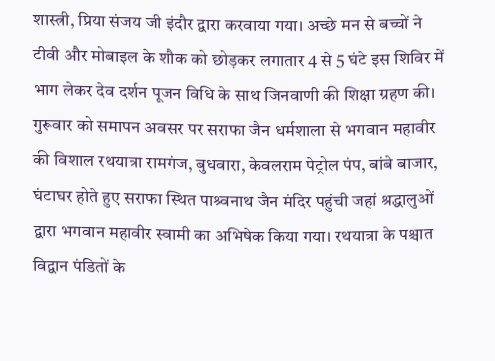शास्त्री, प्रिया संजय जी इंदौर द्वारा करवाया गया। अच्छे मन से बच्चों ने टीवी और मोबाइल के शौक को छोड़कर लगातार 4 से 5 घंटे इस शिविर में भाग लेकर देव दर्शन पूजन विधि के साथ जिनवाणी की शिक्षा ग्रहण की।
गुरूवार को समापन अवसर पर सराफा जैन धर्मशाला से भगवान महावीर की विशाल रथयात्रा रामगंज, बुधवारा, केवलराम पेट्रोल पंप, बांबे बाजार, घंटाघर होते हुए सराफा स्थित पाश्र्वनाथ जैन मंदिर पहुंची जहां श्रद्धालुओं द्वारा भगवान महावीर स्वामी का अभिषेक किया गया। रथयात्रा के पश्चात विद्वान पंडितों के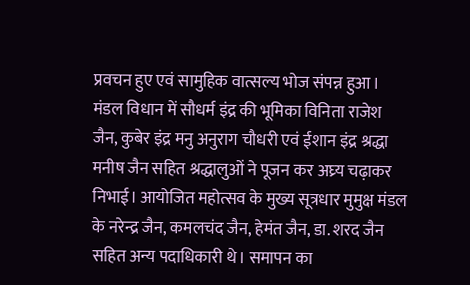प्रवचन हुए एवं सामुहिक वात्सल्य भोज संपन्न हुआ। मंडल विधान में सौधर्म इंद्र की भूमिका विनिता राजेश जैन, कुबेर इंद्र मनु अनुराग चौधरी एवं ईशान इंद्र श्रद्धा मनीष जैन सहित श्रद्धालुओं ने पूजन कर अघ्र्य चढ़ाकर निभाई। आयोजित महोत्सव के मुख्य सूत्रधार मुमुक्ष मंडल के नरेन्द्र जैन, कमलचंद जैन, हेमंत जैन, डा. शरद जैन सहित अन्य पदाधिकारी थे। समापन का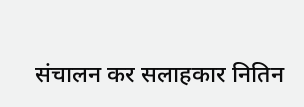संचालन कर सलाहकार नितिन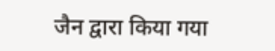जैन द्वारा किया गया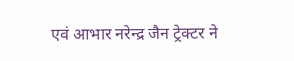एवं आभार नरेन्द्र जैन ट्रेक्टर ने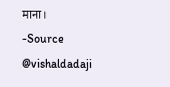माना।
-Source @vishaldadaji